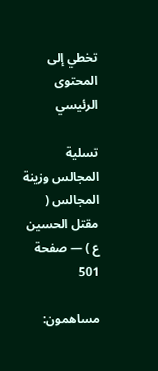تخطي إلى المحتوى الرئيسي

تسلية المجالس وزينة المجالس ( مقتل الحسين ع ) — صفحة 501

مساهمون: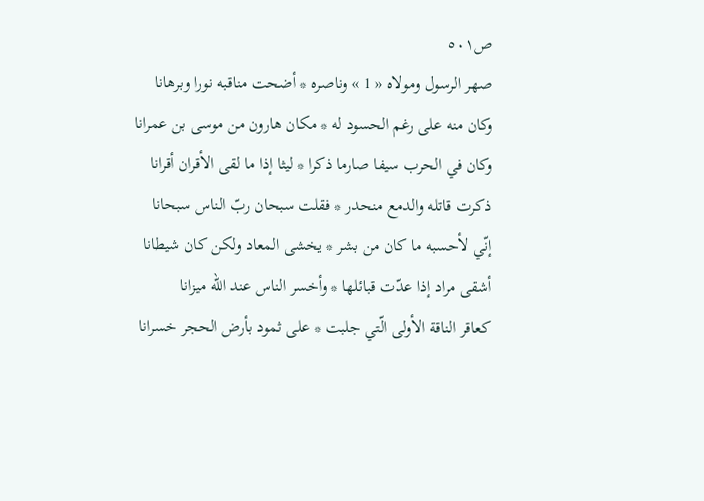ص٥٠١
صهر الرسول ومولاه « 1 » وناصره * أضحت مناقبه نورا وبرهانا
وكان منه على رغم الحسود له * مكان هارون من موسى بن عمرانا
وكان في الحرب سيفا صارما ذكرا * ليثا إذا ما لقى الأقران أقرانا
ذكرت قاتله والدمع منحدر * فقلت سبحان ربّ الناس سبحانا
إنّي لأحسبه ما كان من بشر * يخشى المعاد ولكن كان شيطانا
أشقى مراد إذا عدّت قبائلها * وأخسر الناس عند اللّه ميزانا
كعاقر الناقة الأولى الّتي جلبت * على ثمود بأرض الحجر خسرانا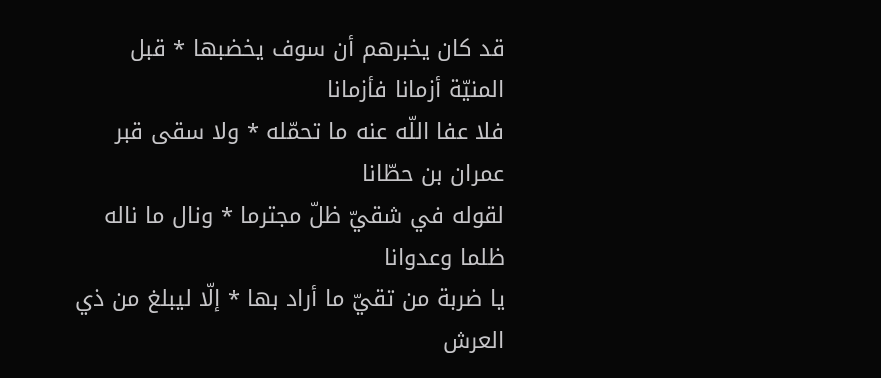قد كان يخبرهم أن سوف يخضبها * قبل المنيّة أزمانا فأزمانا
فلا عفا اللّه عنه ما تحمّله * ولا سقى قبر عمران بن حطّانا
لقوله في شقيّ ظلّ مجترما * ونال ما ناله ظلما وعدوانا
يا ضربة من تقيّ ما أراد بها * إلّا ليبلغ من ذي العرش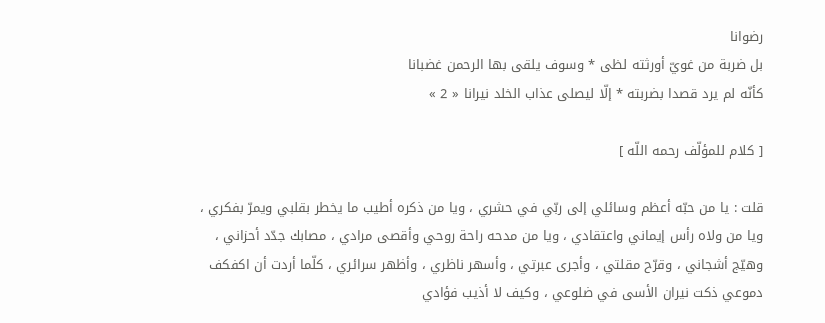رضوانا
بل ضربة من غويّ أورثته لظى * وسوف يلقى بها الرحمن غضبانا
كأنّه لم يرد قصدا بضربته * إلّا ليصلى عذاب الخلد نيرانا « 2 »

[ كلام للمؤلّف رحمه اللّه ]

قلت : يا من حبّه أعظم وسائلي إلى ربّي في حشري ، ويا من ذكره أطيب ما يخطر بقلبي ويمرّ بفكري ، ويا من ولاه رأس إيماني واعتقادي ، ويا من مدحه راحة روحي وأقصى مرادي ، مصابك جدّد أحزاني ، وهيّج أشجاني ، وقرّح مقلتي ، وأجرى عبرتي ، وأسهر ناظري ، وأظهر سرائري ، كلّما أردت أن اكفكف دموعي ذكت نيران الأسى في ضلوعي ، وكيف لا أذيب فؤادي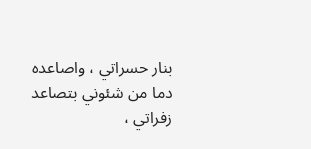بنار حسراتي ، واصاعده دما من شئوني بتصاعد زفراتي ،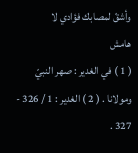وأشقّ لمصابك فؤادي لا
هامش
( 1 ) في الغدير : صهر النبيّ ومولانا . ( 2 ) الغدير : 1 / 326 - 327 .